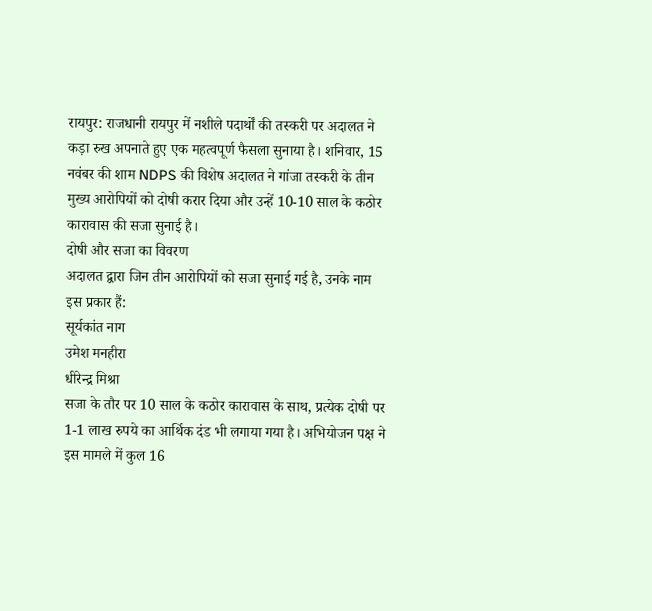रायपुर: राजधानी रायपुर में नशीले पदार्थों की तस्करी पर अदालत ने कड़ा रुख अपनाते हुए एक महत्वपूर्ण फैसला सुनाया है। शनिवार, 15 नवंबर की शाम NDPS की विशेष अदालत ने गांजा तस्करी के तीन मुख्य आरोपियों को दोषी करार दिया और उन्हें 10-10 साल के कठोर कारावास की सजा सुनाई है।
दोषी और सजा का विवरण
अदालत द्वारा जिन तीन आरोपियों को सजा सुनाई गई है, उनके नाम इस प्रकार हैं:
सूर्यकांत नाग
उमेश मनहीरा
धीरेन्द्र मिश्रा
सजा के तौर पर 10 साल के कठोर कारावास के साथ, प्रत्येक दोषी पर 1-1 लाख रुपये का आर्थिक दंड भी लगाया गया है। अभियोजन पक्ष ने इस मामले में कुल 16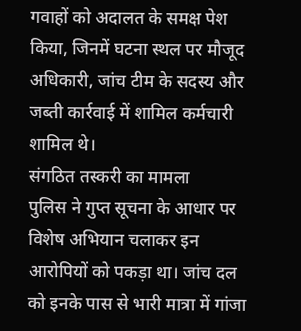गवाहों को अदालत के समक्ष पेश किया, जिनमें घटना स्थल पर मौजूद अधिकारी, जांच टीम के सदस्य और जब्ती कार्रवाई में शामिल कर्मचारी शामिल थे।
संगठित तस्करी का मामला
पुलिस ने गुप्त सूचना के आधार पर विशेष अभियान चलाकर इन आरोपियों को पकड़ा था। जांच दल को इनके पास से भारी मात्रा में गांजा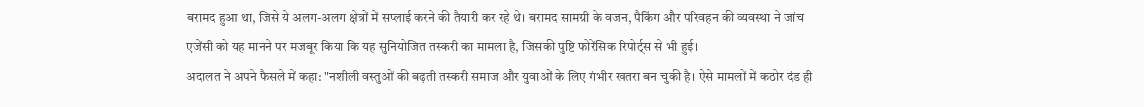बरामद हुआ था, जिसे ये अलग-अलग क्षेत्रों में सप्लाई करने की तैयारी कर रहे थे। बरामद सामग्री के वजन, पैकिंग और परिवहन की व्यवस्था ने जांच एजेंसी को यह मानने पर मजबूर किया कि यह सुनियोजित तस्करी का मामला है, जिसकी पुष्टि फोरेंसिक रिपोर्ट्स से भी हुई।
अदालत ने अपने फैसले में कहा: "नशीली वस्तुओं की बढ़ती तस्करी समाज और युवाओं के लिए गंभीर खतरा बन चुकी है। ऐसे मामलों में कठोर दंड ही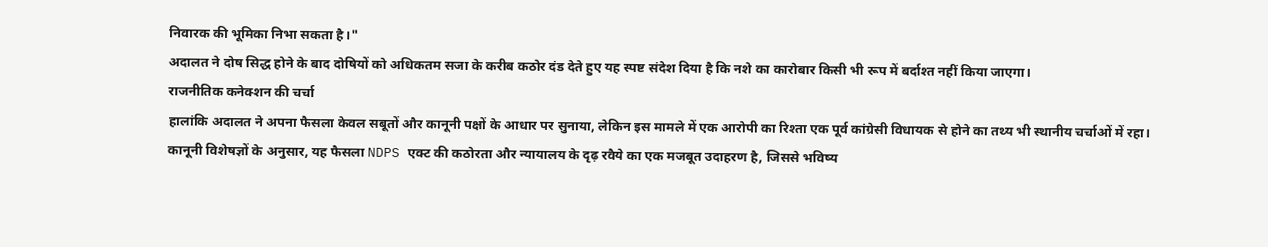निवारक की भूमिका निभा सकता है।"
अदालत ने दोष सिद्ध होने के बाद दोषियों को अधिकतम सजा के करीब कठोर दंड देते हुए यह स्पष्ट संदेश दिया है कि नशे का कारोबार किसी भी रूप में बर्दाश्त नहीं किया जाएगा।
राजनीतिक कनेक्शन की चर्चा
हालांकि अदालत ने अपना फैसला केवल सबूतों और कानूनी पक्षों के आधार पर सुनाया, लेकिन इस मामले में एक आरोपी का रिश्ता एक पूर्व कांग्रेसी विधायक से होने का तथ्य भी स्थानीय चर्चाओं में रहा।
कानूनी विशेषज्ञों के अनुसार, यह फैसला NDPS एक्ट की कठोरता और न्यायालय के दृढ़ रवैये का एक मजबूत उदाहरण है, जिससे भविष्य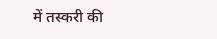में तस्करी की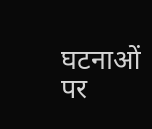घटनाओं पर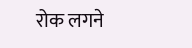रोक लगने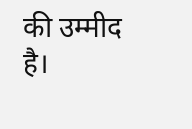की उम्मीद है।